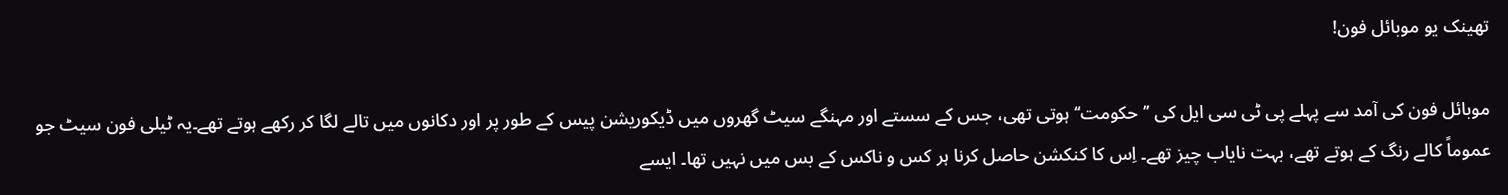تھینک یو موبائل فون!

موبائل فون کی آمد سے پہلے پی ٹی سی ایل کی ’’حکومت‘‘ ہوتی تھی، جس کے سستے اور مہنگے سیٹ گھروں میں ڈیکوریشن پیس کے طور پر اور دکانوں میں تالے لگا کر رکھے ہوتے تھے۔یہ ٹیلی فون سیٹ جو عموماً کالے رنگ کے ہوتے تھے، بہت نایاب چیز تھے۔ اِس کا کنکشن حاصل کرنا ہر کس و ناکس کے بس میں نہیں تھا۔ ایسے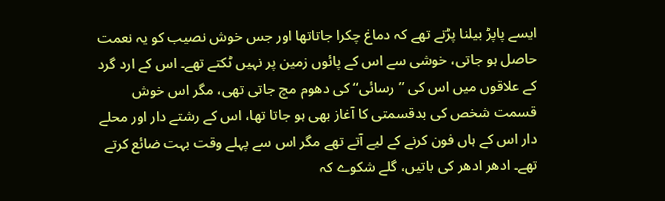ایسے پاپڑ بیلنا پڑتے تھے کہ دماغ چکرا جاتاتھا اور جس خوش نصیب کو یہ نعمت حاصل ہو جاتی، خوشی سے اس کے پائوں زمین پر نہیں ٹکتے تھے۔ اس کے ارد گرد کے علاقوں میں اس کی ’’رسائی‘‘ کی دھوم مچ جاتی تھی، مگر اس خوش قسمت شخص کی بدقسمتی کا آغاز بھی ہو جاتا تھا، اس کے رشتے دار اور محلے دار اس کے ہاں فون کرنے کے لیے آتے تھے مگر اس سے پہلے وقت بہت ضائع کرتے تھے۔ ادھر ادھر کی باتیں، گلے شکوے کہ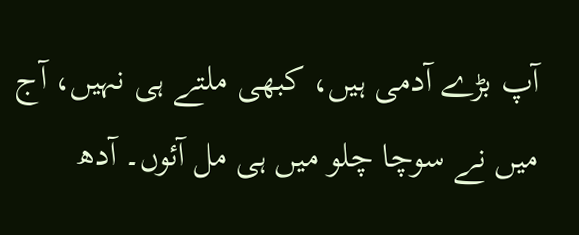آپ بڑے آدمی ہیں، کبھی ملتے ہی نہیں، آج میں نے سوچا چلو میں ہی مل آئوں۔ آدھ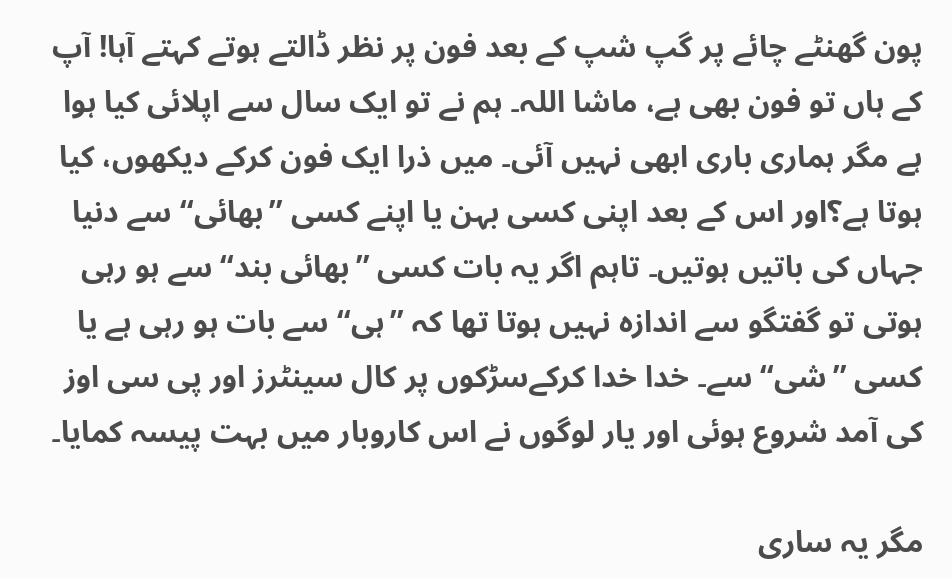پون گھنٹے چائے پر گپ شپ کے بعد فون پر نظر ڈالتے ہوتے کہتے آہا! آپ کے ہاں تو فون بھی ہے، ماشا اللہ۔ ہم نے تو ایک سال سے اپلائی کیا ہوا ہے مگر ہماری باری ابھی نہیں آئی۔ میں ذرا ایک فون کرکے دیکھوں، کیا ہوتا ہے؟اور اس کے بعد اپنی کسی بہن یا اپنے کسی ’’بھائی‘‘ سے دنیا جہاں کی باتیں ہوتیں۔ تاہم اگر یہ بات کسی ’’بھائی بند‘‘سے ہو رہی ہوتی تو گفتگو سے اندازہ نہیں ہوتا تھا کہ ’’ہی‘‘ سے بات ہو رہی ہے یا کسی ’’شی‘‘ سے۔ خدا خدا کرکےسڑکوں پر کال سینٹرز اور پی سی اوز کی آمد شروع ہوئی اور یار لوگوں نے اس کاروبار میں بہت پیسہ کمایا۔

مگر یہ ساری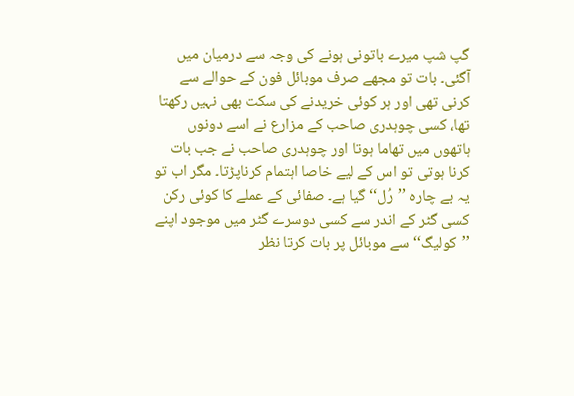گپ شپ میرے باتونی ہونے کی وجہ سے درمیان میں آگئی۔ بات تو مجھے صرف موبائل فون کے حوالے سے کرنی تھی اور ہر کوئی خریدنے کی سکت بھی نہیں رکھتا تھا، کسی چوہدری صاحب کے مزارع نے اسے دونوں ہاتھوں میں تھاما ہوتا اور چوہدری صاحب نے جب بات کرنا ہوتی تو اس کے لیے خاصا اہتمام کرناپڑتا۔ مگر اب تو یہ بے چارہ ’’رُل‘‘گیا ہے۔ صفائی کے عملے کا کوئی رکن کسی گٹر کے اندر سے کسی دوسرے گٹر میں موجود اپنے ’’کولیگ‘‘ سے موبائل پر بات کرتا نظر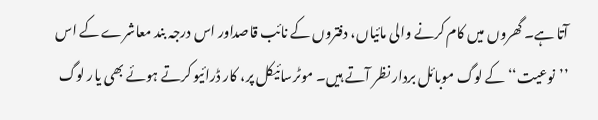آتا ہے۔ گھروں میں کام کرنے والی مائیاں، دفتروں کے نائب قاصداور اس درجہ بند معاشرے کے اس ’’نوعیت‘‘ کے لوگ موبائل بردار نظر آتے ہیں۔ موٹرسائیکل پر، کار ڈرائیو کرتے ہوئے بھی یار لوگ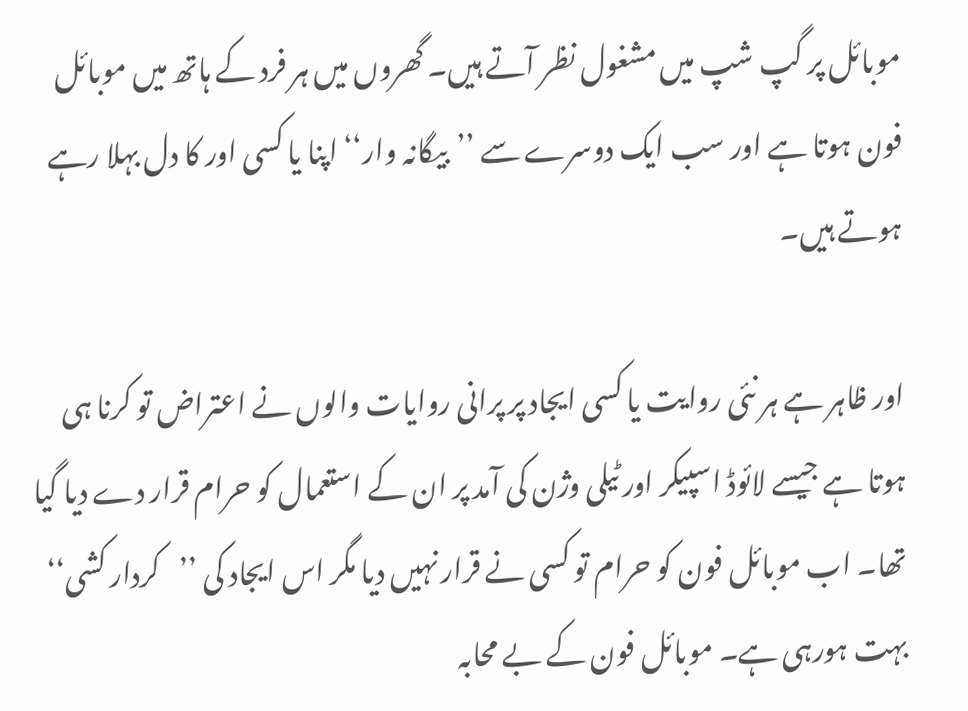موبائل پر گپ شپ میں مشغول نظر آتے ہیں۔ گھروں میں ہر فرد کے ہاتھ میں موبائل فون ہوتا ہے اور سب ایک دوسرے سے ’’بیگانہ وار‘‘ اپنا یا کسی اور کا دل بہلا رہے ہوتے ہیں۔

اور ظاہر ہے ہر نئی روایت یا کسی ایجاد پر پرانی روایات والوں نے اعتراض تو کرنا ہی ہوتا ہے جیسے لائوڈ اسپیکر اور ٹیلی وژن کی آمد پر ان کے استعمال کو حرام قرار دے دیا گیا تھا۔ اب موبائل فون کو حرام تو کسی نے قرار نہیں دیا مگر اس ایجاد کی ’’کردار کشی‘‘ بہت ہورہی ہے۔ موبائل فون کے بے محابہ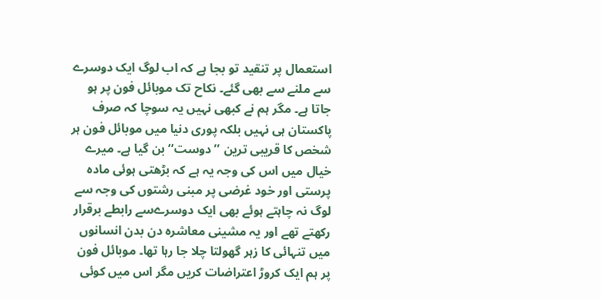استعمال پر تنقید تو بجا ہے کہ اب لوگ ایک دوسرے سے ملنے سے بھی گئے۔ نکاح تک موبائل فون پر ہو جاتا ہے۔ مگر ہم نے کبھی نہیں یہ سوچا کہ صرف پاکستان ہی نہیں بلکہ پوری دنیا میں موبائل فون ہر شخص کا قریبی ترین ’’دوست‘‘ بن گیا ہے۔ میرے خیال میں اس کی وجہ یہ ہے کہ بڑھتی ہوئی مادہ پرستی اور خود غرضی پر مبنی رشتوں کی وجہ سے لوگ نہ چاہتے ہوئے بھی ایک دوسرےسے رابطے برقرار رکھتے تھے اور یہ مشینی معاشرہ دن بدن انسانوں میں تنہائی کا زہر گھولتا چلا جا رہا تھا۔ موبائل فون پر ہم ایک کروڑ اعتراضات کریں مگر اس میں کوئی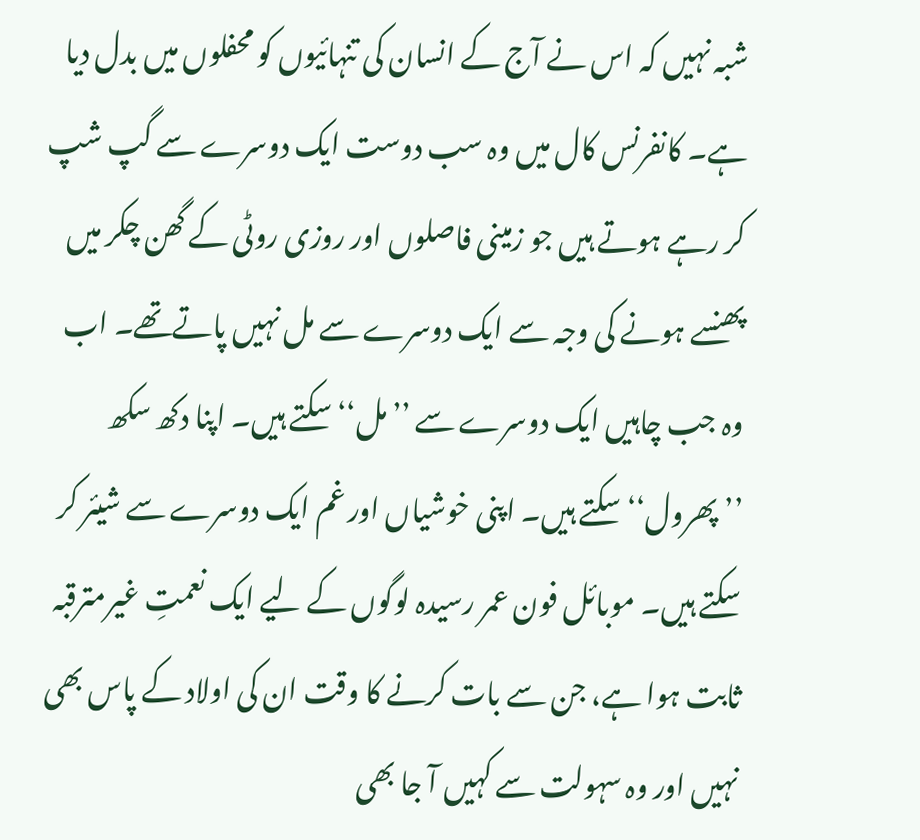شبہ نہیں کہ اس نے آج کے انسان کی تنہائیوں کو محفلوں میں بدل دیا ہے۔ کانفرنس کال میں وہ سب دوست ایک دوسرے سے گپ شپ کر رہے ہوتے ہیں جو زمینی فاصلوں اور روزی روٹی کے گھن چکر میں پھنسے ہونے کی وجہ سے ایک دوسرے سے مل نہیں پاتےتھے۔ اب وہ جب چاہیں ایک دوسرے سے ’’مل‘‘ سکتے ہیں۔ اپنا دکھ سکھ ’’پھرول‘‘ سکتے ہیں۔ اپنی خوشیاں اور غم ایک دوسرے سے شیئر کر سکتے ہیں۔ موبائل فون عمر رسیدہ لوگوں کے لیے ایک نعمتِ غیرمترقبہ ثابت ہوا ہے، جن سے بات کرنے کا وقت ان کی اولاد کے پاس بھی نہیں اور وہ سہولت سے کہیں آ جا بھی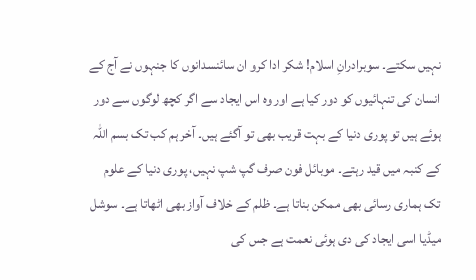نہیں سکتے۔ سوبرادرانِ اسلام! شکر ادا کرو ان سائنسدانوں کا جنہوں نے آج کے انسان کی تنہائیوں کو دور کیا ہے اور وہ اس ایجاد سے اگر کچھ لوگوں سے دور ہوئے ہیں تو پوری دنیا کے بہت قریب بھی تو آگئے ہیں۔ آخر ہم کب تک بسم اللہ کے کنبہ میں قید رہتے۔ موبائل فون صرف گپ شپ نہیں، پوری دنیا کے علوم تک ہماری رسائی بھی ممکن بناتا ہے۔ ظلم کے خلاف آواز بھی اٹھاتا ہے۔ سوشل میڈیا اسی ایجاد کی دی ہوئی نعمت ہے جس کی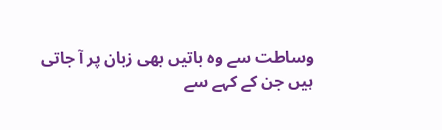وساطت سے وہ باتیں بھی زبان پر آ جاتی ہیں جن کے کہے سے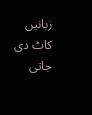زبانیں کاٹ دی جاتی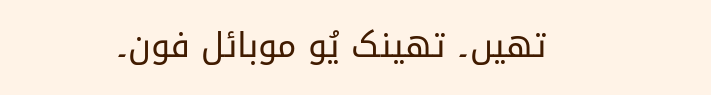تھیں۔ تھینک یُو موبائل فون۔